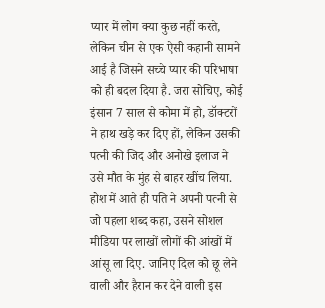प्यार में लोग क्या कुछ नहीं करते, लेकिन चीन से एक ऐसी कहानी सामने आई है जिसने सच्चे प्यार की परिभाषा को ही बदल दिया है. जरा सोचिए, कोई इंसान 7 साल से कोमा में हो, डॉक्टरों ने हाथ खड़े कर दिए हों, लेकिन उसकी पत्नी की जिद और अनोखे इलाज ने उसे मौत के मुंह से बाहर खींच लिया. होश में आते ही पति ने अपनी पत्नी से जो पहला शब्द कहा, उसने सोशल मीडिया पर लाखों लोगों की आंखों में आंसू ला दिए. जानिए दिल को छू लेने वाली और हैरान कर देने वाली इस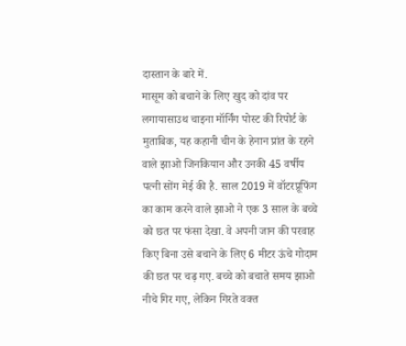दास्तान के बारे में.
मासूम को बचाने के लिए खुद को दांव पर लगायासाउथ चाइना मॉर्निंग पोस्ट की रिपोर्ट के मुताबिक, यह कहानी चीन के हेनान प्रांत के रहने वाले झाओ जिनकियान और उनकी 45 वर्षीय पत्नी सोंग मेई की है. साल 2019 में वॉटरप्रूफिंग का काम करने वाले झाओ ने एक 3 साल के बच्चे को छत पर फंसा देखा. वे अपनी जान की परवाह किए बिना उसे बचाने के लिए 6 मीटर ऊंचे गोदाम की छत पर चढ़ गए. बच्चे को बचाते समय झाओ नीचे गिर गए, लेकिन गिरते वक्त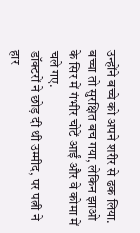उन्होंने बच्चे को अपने शरीर से ढक लिया. बच्चा तो सुरक्षित बच गया, लेकिन झाओ के सिर में गंभीर चोटें आईं और वे कोमा में चले गए.
डॉक्टरों ने छोड़ दी थी उम्मीद, पर पत्नी ने हार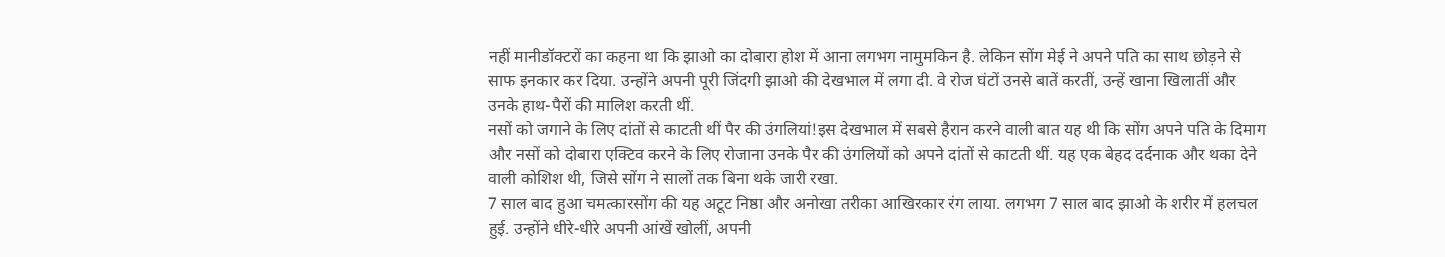नहीं मानीडॉक्टरों का कहना था कि झाओ का दोबारा होश में आना लगभग नामुमकिन है. लेकिन सोंग मेई ने अपने पति का साथ छोड़ने से साफ इनकार कर दिया. उन्होंने अपनी पूरी जिंदगी झाओ की देखभाल में लगा दी. वे रोज घंटों उनसे बातें करतीं, उन्हें खाना खिलातीं और उनके हाथ-पैरों की मालिश करती थीं.
नसों को जगाने के लिए दांतों से काटती थीं पैर की उंगलियां!इस देखभाल में सबसे हैरान करने वाली बात यह थी कि सोंग अपने पति के दिमाग और नसों को दोबारा एक्टिव करने के लिए रोजाना उनके पैर की उंगलियों को अपने दांतों से काटती थीं. यह एक बेहद दर्दनाक और थका देने वाली कोशिश थी, जिसे सोंग ने सालों तक बिना थके जारी रखा.
7 साल बाद हुआ चमत्कारसोंग की यह अटूट निष्ठा और अनोखा तरीका आखिरकार रंग लाया. लगभग 7 साल बाद झाओ के शरीर में हलचल हुई. उन्होंने धीरे-धीरे अपनी आंखें खोलीं, अपनी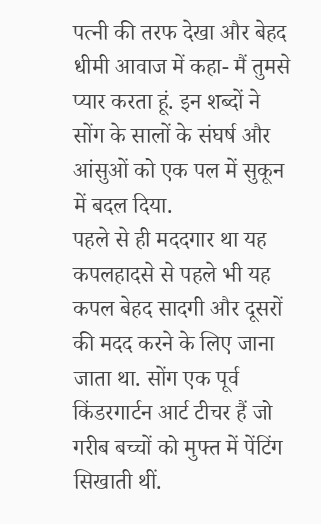पत्नी की तरफ देखा और बेहद धीमी आवाज में कहा- मैं तुमसे प्यार करता हूं. इन शब्दों ने सोंग के सालों के संघर्ष और आंसुओं को एक पल में सुकून में बदल दिया.
पहले से ही मददगार था यह कपलहादसे से पहले भी यह कपल बेहद सादगी और दूसरों की मदद करने के लिए जाना जाता था. सोंग एक पूर्व किंडरगार्टन आर्ट टीचर हैं जो गरीब बच्चों को मुफ्त में पेंटिंग सिखाती थीं.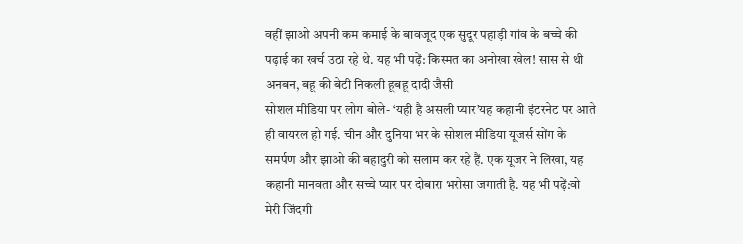वहीं झाओ अपनी कम कमाई के बावजूद एक सुदूर पहाड़ी गांव के बच्चे की पढ़ाई का खर्च उठा रहे थे. यह भी पढ़ें: किस्मत का अनोखा खेल! सास से थी अनबन, बहू की बेटी निकली हूबहू दादी जैसी
सोशल मीडिया पर लोग बोले- ‘यही है असली प्यार’यह कहानी इंटरनेट पर आते ही वायरल हो गई. चीन और दुनिया भर के सोशल मीडिया यूजर्स सोंग के समर्पण और झाओ की बहादुरी को सलाम कर रहे हैं. एक यूजर ने लिखा, यह कहानी मानवता और सच्चे प्यार पर दोबारा भरोसा जगाती है. यह भी पढ़ें:वो मेरी जिंदगी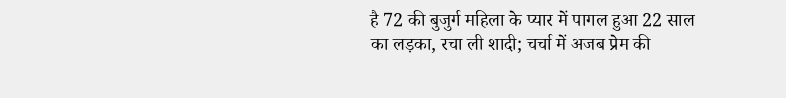है 72 की बुजुर्ग महिला के प्यार में पागल हुआ 22 साल का लड़का, रचा ली शादी; चर्चा में अजब प्रेम की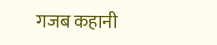गजब कहानी